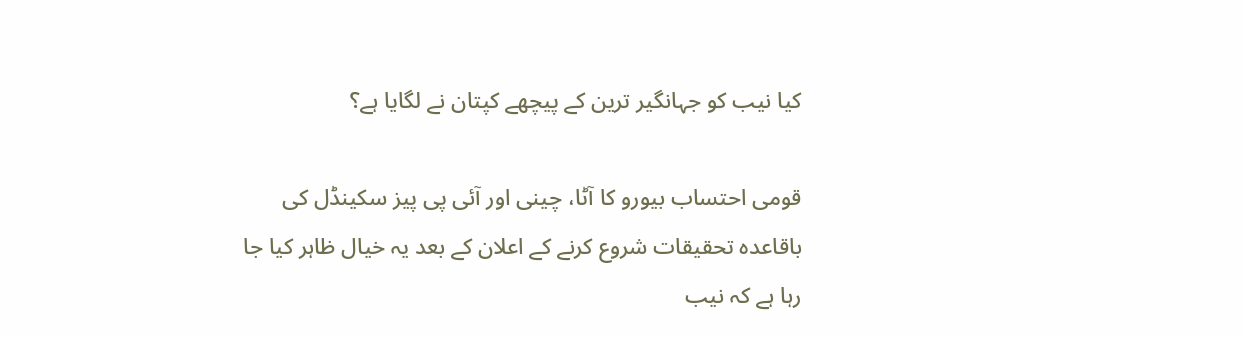کیا نیب کو جہانگیر ترین کے پیچھے کپتان نے لگایا ہے؟

قومی احتساب بیورو کا آٹا، چینی اور آئی پی پیز سکینڈل کی باقاعدہ تحقیقات شروع کرنے کے اعلان کے بعد یہ خیال ظاہر کیا جا رہا ہے کہ نیب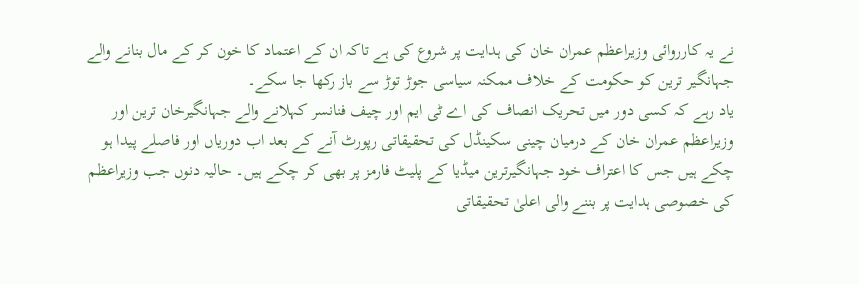نے یہ کارروائی وزیراعظم عمران خان کی ہدایت پر شروع کی ہے تاکہ ان کے اعتماد کا خون کر کے مال بنانے والے جہانگیر ترین کو حکومت کے خلاف ممکنہ سیاسی جوڑ توڑ سے باز رکھا جا سکے۔
یاد رہے کہ کسی دور میں تحریک انصاف کی اے ٹی ایم اور چیف فنانسر کہلانے والے جہانگیرخان ترین اور وزیراعظم عمران خان کے درمیان چینی سکینڈل کی تحقیقاتی رپورٹ آنے کے بعد اب دوریاں اور فاصلے پیدا ہو چکے ہیں جس کا اعتراف خود جہانگیرترین میڈیا کے پلیٹ فارمز پر بھی کر چکے ہیں۔ حالیہ دنوں جب وزیراعظم کی خصوصی ہدایت پر بننے والی اعلیٰ تحقیقاتی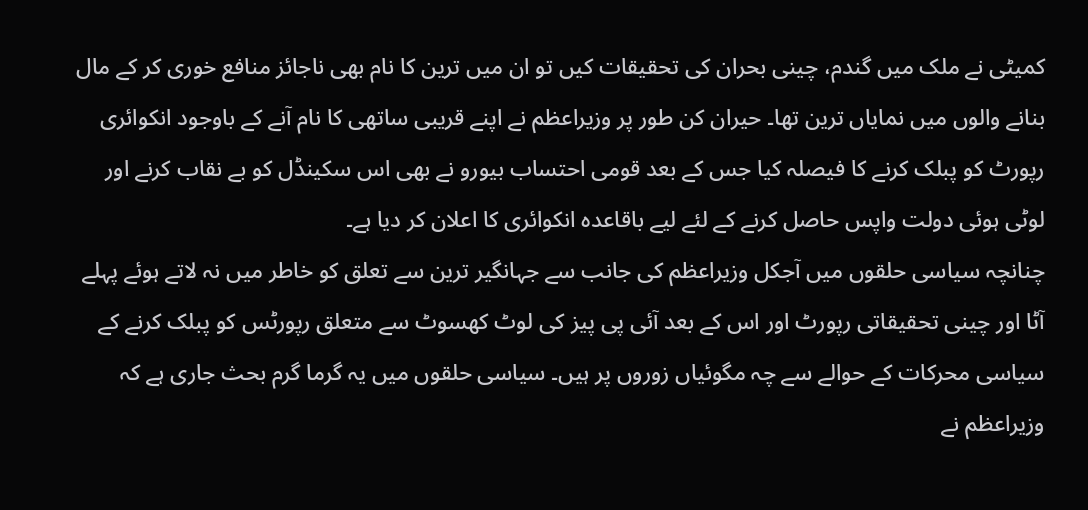کمیٹی نے ملک میں گندم، چینی بحران کی تحقیقات کیں تو ان میں ترین کا نام بھی ناجائز منافع خوری کر کے مال بنانے والوں میں نمایاں ترین تھا۔ حیران کن طور پر وزیراعظم نے اپنے قریبی ساتھی کا نام آنے کے باوجود انکوائری رپورٹ کو پبلک کرنے کا فیصلہ کیا جس کے بعد قومی احتساب بیورو نے بھی اس سکینڈل کو بے نقاب کرنے اور لوٹی ہوئی دولت واپس حاصل کرنے کے لئے لیے باقاعدہ انکوائری کا اعلان کر دیا ہے۔
چنانچہ سیاسی حلقوں میں آجکل وزیراعظم کی جانب سے جہانگیر ترین سے تعلق کو خاطر میں نہ لاتے ہوئے پہلے آٹا اور چینی تحقیقاتی رپورٹ اور اس کے بعد آئی پی پیز کی لوٹ کھسوٹ سے متعلق رپورٹس کو پبلک کرنے کے سیاسی محرکات کے حوالے سے چہ مگوئیاں زوروں پر ہیں۔ سیاسی حلقوں میں یہ گرما گرم بحث جاری ہے کہ وزیراعظم نے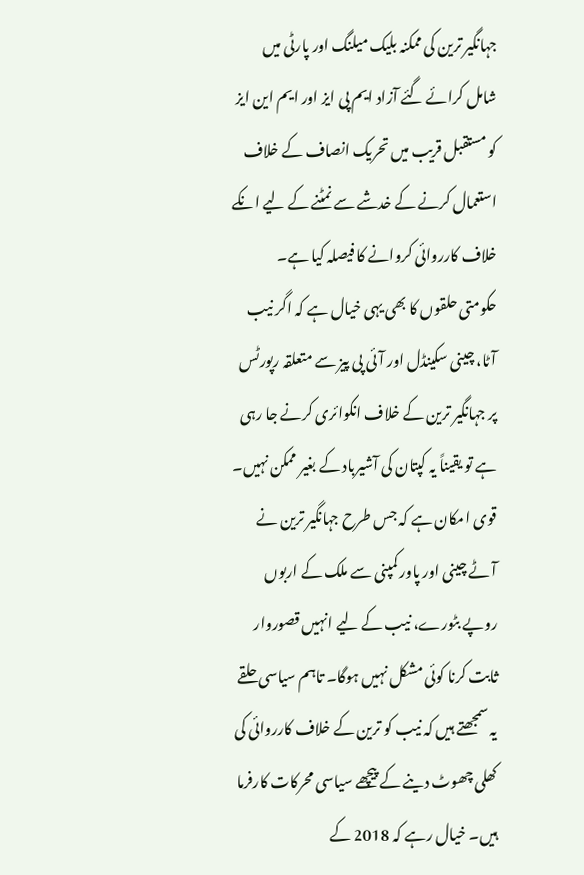جہانگیر ترین کی ممکنہ بلیک میلنگ اور پارٹی میں شامل کرائے گئے آزاد ایم پی ایز اور ایم این ایز کو مستقبل قریب میں تحریک انصاف کے خلاف استعمال کرنے کے خدشے سے نمٹنے کے لیے انکے خلاف کارروائی کروانے کا فیصلہ کیا ہے۔
حکومتی حلقوں کا بھی یہی خیال ہے کہ اگر نیب آٹا، چینی سکینڈل اور آئی پی پیز سے متعلقہ رپورٹس پر جہانگیر ترین کے خلاف انکوائری کرنے جا رہی ہے تو یقیناً یہ کپتان کی آشیرباد کے بغیر ممکن نہیں۔ قوی امکان ہے کہ جس طرح جہانگیر ترین نے آٹے چینی اور پاور کمپنی سے ملک کے اربوں روپے بٹورے، نیب کے لیے انہیں قصوروار ثابت کرنا کوئی مشکل نہیں ہوگا۔ تاہم سیاسی حلقے یہ سمجھتے ہیں کہ نیب کو ترین کے خلاف کارروائی کی کھلی چھوٹ دینے کے پیچھے سیاسی محرکات کارفرما ہیں۔ خیال رہے کہ 2018 کے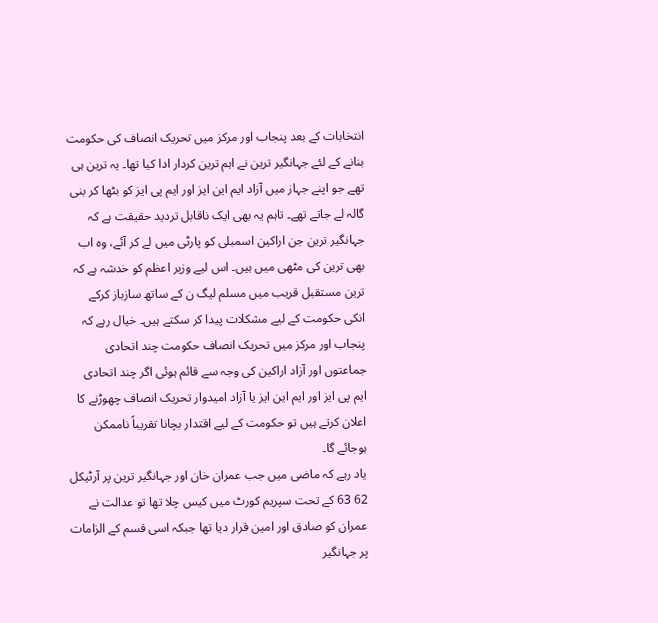انتخابات کے بعد پنجاب اور مرکز میں تحریک انصاف کی حکومت بنانے کے لئے جہانگیر ترین نے اہم ترین کردار ادا کیا تھا۔ یہ ترین ہی تھے جو اپنے جہاز میں آزاد ایم این ایز اور ایم پی ایز کو بٹھا کر بنی گالہ لے جاتے تھے۔ تاہم یہ بھی ایک ناقابل تردید حقیقت ہے کہ جہانگیر ترین جن اراکین اسمبلی کو پارٹی میں لے کر آئے، وہ اب بھی ترین کی مٹھی میں ہیں۔ اس لیے وزیر اعظم کو خدشہ ہے کہ ترین مستقبل قریب میں مسلم لیگ ن کے ساتھ سازباز کرکے انکی حکومت کے لیے مشکلات پیدا کر سکتے ہیں۔ خیال رہے کہ پنجاب اور مرکز میں تحریک انصاف حکومت چند اتحادی جماعتوں اور آزاد اراکین کی وجہ سے قائم ہوئی اگر چند اتحادی ایم پی ایز اور ایم این ایز یا آزاد امیدوار تحریک انصاف چھوڑنے کا اعلان کرتے ہیں تو حکومت کے لیے اقتدار بچانا تقریباً ناممکن ہوجائے گا۔
یاد رہے کہ ماضی میں جب عمران خان اور جہانگیر ترین پر آرٹیکل 62 63 کے تحت سپریم کورٹ میں کیس چلا تھا تو عدالت نے عمران کو صادق اور امین قرار دیا تھا جبکہ اسی قسم کے الزامات پر جہانگیر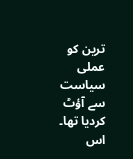ترین کو عملی سیاست سے آؤٹ کردیا تھا۔ اس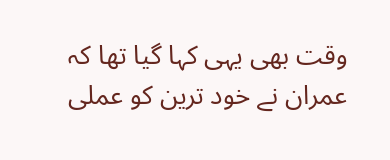وقت بھی یہی کہا گیا تھا کہ عمران نے خود ترین کو عملی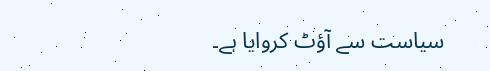سیاست سے آؤٹ کروایا ہے۔